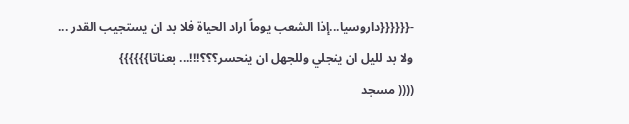-{{{{{{داروسيا...إذا الشعب يوماً اراد الحياة فلا بد ان يستجيب القدر ... ولا بد لليل ان ينجلي وللجهل ان ينحسر؟؟؟!!!... بعناتا}}}}}}
(((( مسجد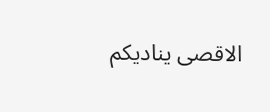الاقصى يناديكم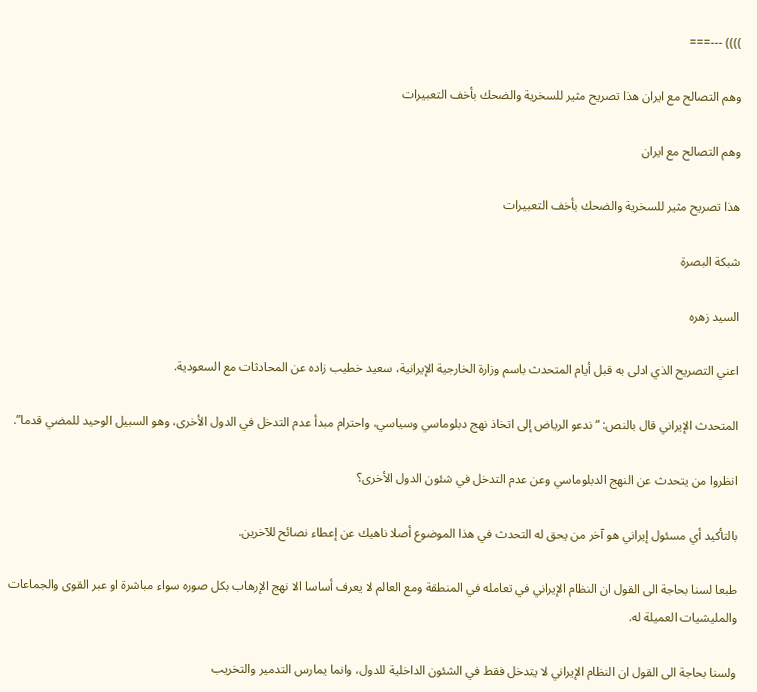)))) ---===

وهم التصالح مع ايران هذا تصريح مثير للسخرية والضحك بأخف التعبيرات

وهم التصالح مع ايران

هذا تصريح مثير للسخرية والضحك بأخف التعبيرات

شبكة البصرة

السيد زهره

اعني التصريح الذي ادلى به قبل أيام المتحدث باسم وزارة الخارجية الإيرانية، سعيد خطيب زاده عن المحادثات مع السعودية.

المتحدث الإيراني قال بالنص: “ندعو الرياض إلى اتخاذ نهج دبلوماسي وسياسي، واحترام مبدأ عدم التدخل في الدول الأخرى، وهو السبيل الوحيد للمضي قدما”.

انظروا من يتحدث عن النهج الدبلوماسي وعن عدم التدخل في شئون الدول الأخرى؟

بالتأكيد أي مسئول إيراني هو آخر من يحق له التحدث في هذا الموضوع أصلا ناهيك عن إعطاء نصائح للآخرين.

طبعا لسنا بحاجة الى القول ان النظام الإيراني في تعامله في المنطقة ومع العالم لا يعرف أساسا الا نهج الإرهاب بكل صوره سواء مباشرة او عبر القوى والجماعات والمليشيات العميلة له.

ولسنا بحاجة الى القول ان النظام الإيراني لا يتدخل فقط في الشئون الداخلية للدول، وانما يمارس التدمير والتخريب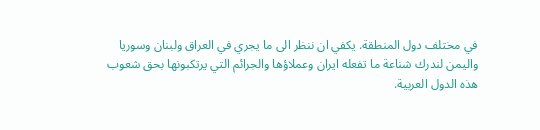في مختلف دول المنطقة. يكفي ان ننظر الى ما يجري في العراق ولبنان وسوريا واليمن لندرك شناعة ما تفعله ايران وعملاؤها والجرائم التي يرتكبونها بحق شعوب هذه الدول العربية.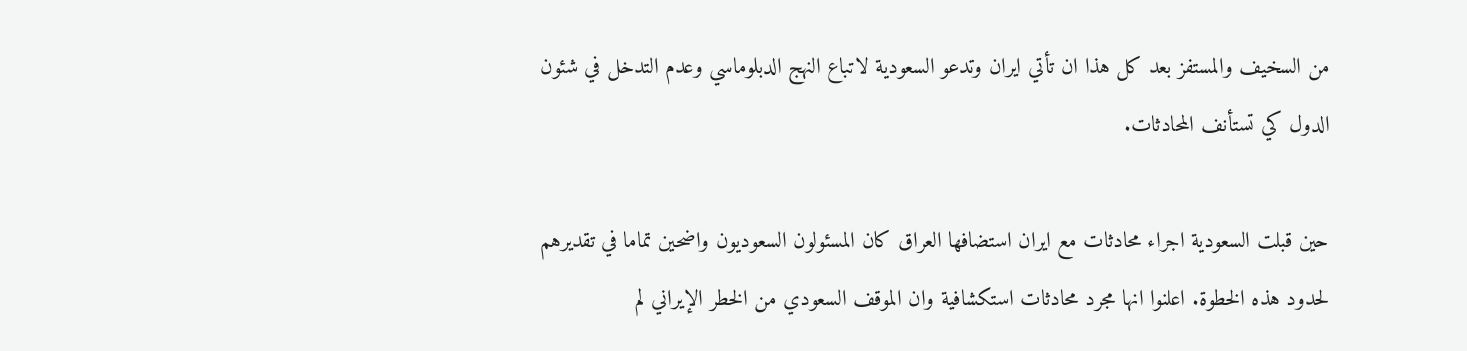من السخيف والمستفز بعد كل هذا ان تأتي ايران وتدعو السعودية لاتباع النهج الدبلوماسي وعدم التدخل في شئون الدول كي تستأنف المحادثات.

حين قبلت السعودية اجراء محادثات مع ايران استضافها العراق كان المسئولون السعوديون واضحين تماما في تقديرهم لحدود هذه الخطوة. اعلنوا انها مجرد محادثات استكشافية وان الموقف السعودي من الخطر الإيراني لم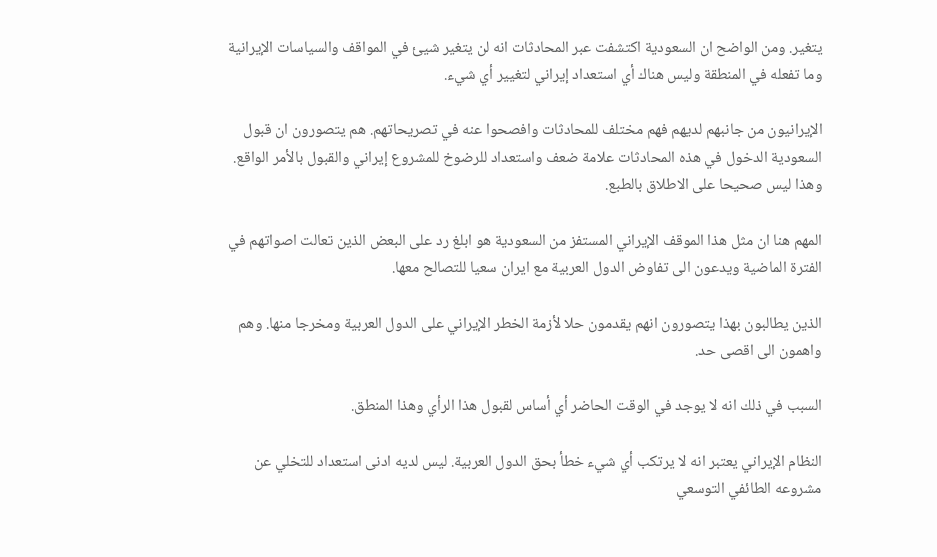يتغير. ومن الواضح ان السعودية اكتشفت عبر المحادثات انه لن يتغير شيئ في المواقف والسياسات الإيرانية وما تفعله في المنطقة وليس هناك أي استعداد إيراني لتغيير أي شيء.

الإيرانيون من جانبهم لديهم فهم مختلف للمحادثات وافصحوا عنه في تصريحاتهم. هم يتصورون ان قبول السعودية الدخول في هذه المحادثات علامة ضعف واستعداد للرضوخ للمشروع إيراني والقبول بالأمر الواقع. وهذا ليس صحيحا على الاطلاق بالطبع.

المهم هنا ان مثل هذا الموقف الإيراني المستفز من السعودية هو ابلغ رد على البعض الذين تعالت اصواتهم في الفترة الماضية ويدعون الى تفاوض الدول العربية مع ايران سعيا للتصالح معها.

الذين يطالبون بهذا يتصورون انهم يقدمون حلا لأزمة الخطر الإيراني على الدول العربية ومخرجا منها. وهم واهمون الى اقصى حد.

السبب في ذلك انه لا يوجد في الوقت الحاضر أي أساس لقبول هذا الرأي وهذا المنطق.

النظام الإيراني يعتبر انه لا يرتكب أي شيء خطأ بحق الدول العربية. ليس لديه ادنى استعداد للتخلي عن مشروعه الطائفي التوسعي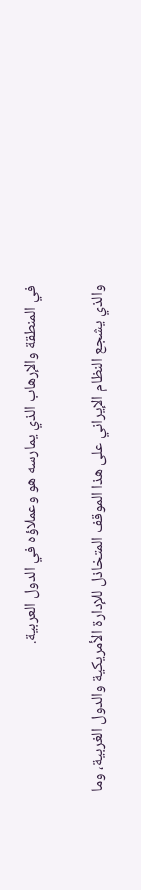في المنطقة والإرهاب الذي يمارسه هو وعملاؤه في الدول العربية.

والذي يشجع النظام الإيراني على هذا الموقف المتخاذل للإدارة الأمريكية والدول الغربية، وما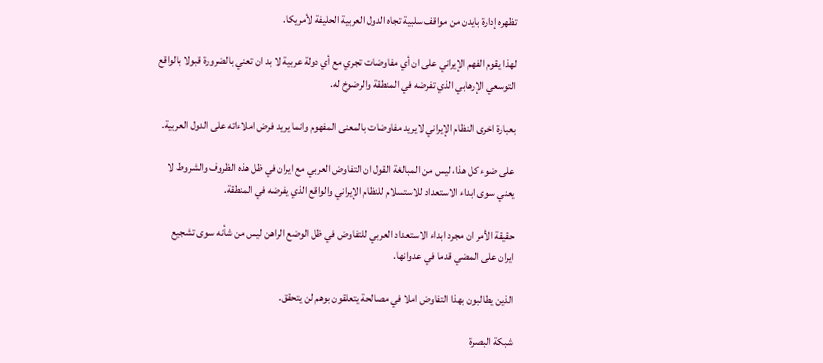تظهره إدارة بايدن من مواقف سلبية تجاه الدول العربية الحليفة لأمريكا.

لهذا يقوم الفهم الإيراني على ان أي مفاوضات تجري مع أي دولة عربية لا بد ان تعني بالضرورة قبولا بالواقع التوسعي الإرهابي الذي تفرضه في المنطقة والرضوخ له.

بعبارة اخرى النظام الإيراني لايريد مفاوضات بالمعنى المفهوم وانما يريد فرض املاءاته على الدول العربية.

على ضوء كل هذا، ليس من المبالغة القول ان التفاوض العربي مع ايران في ظل هذه الظروف والشروط لا يعني سوى ابداء الاستعداد للاستسلام للنظام الإيراني والواقع الذي يفرضه في المنطقة.

حقيقة الأمر ان مجرد ابداء الاستعداد العربي للتفاوض في ظل الوضع الراهن ليس من شأنه سوى تشجيع ايران على المضي قدما في عدوانها.

الذين يطالبون بهذا التفاوض املا في مصالحة يتعلقون بوهم لن يتحقق.

شبكة البصرة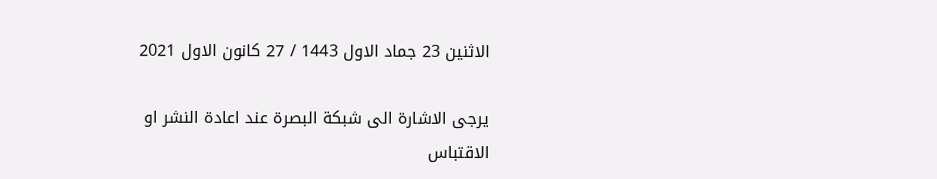الاثنين 23 جماد الاول 1443 / 27 كانون الاول 2021

يرجى الاشارة الى شبكة البصرة عند اعادة النشر او الاقتباس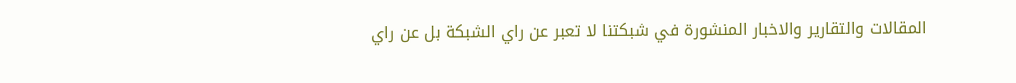المقالات والتقارير والاخبار المنشورة في شبكتنا لا تعبر عن راي الشبكة بل عن راي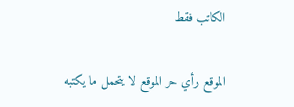الكاتب فقط

الموقع رأي حر الموقع لا يتحمل ما يكتبه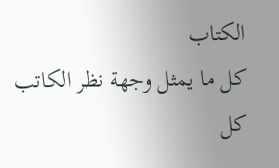الكتاب
كل ما يمثل وجهة نظر الكاتب كل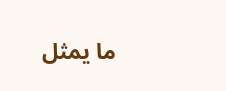ما يمثل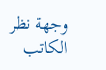وجهة نظر الكاتب